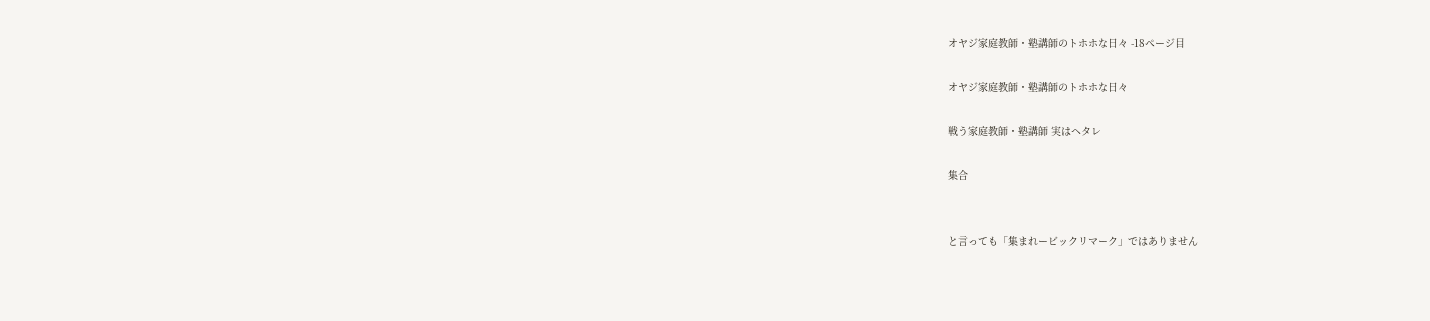オヤジ家庭教師・塾講師のトホホな日々 -18ページ目

オヤジ家庭教師・塾講師のトホホな日々

戦う家庭教師・塾講師 実はヘタレ

集合


と言っても「集まれービックリマーク」ではありません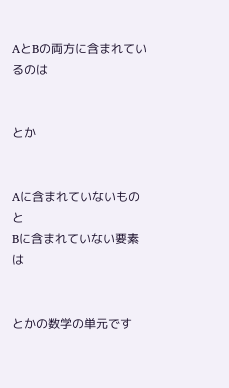AとBの両方に含まれているのは


とか


Aに含まれていないものと
Bに含まれていない要素は


とかの数学の単元です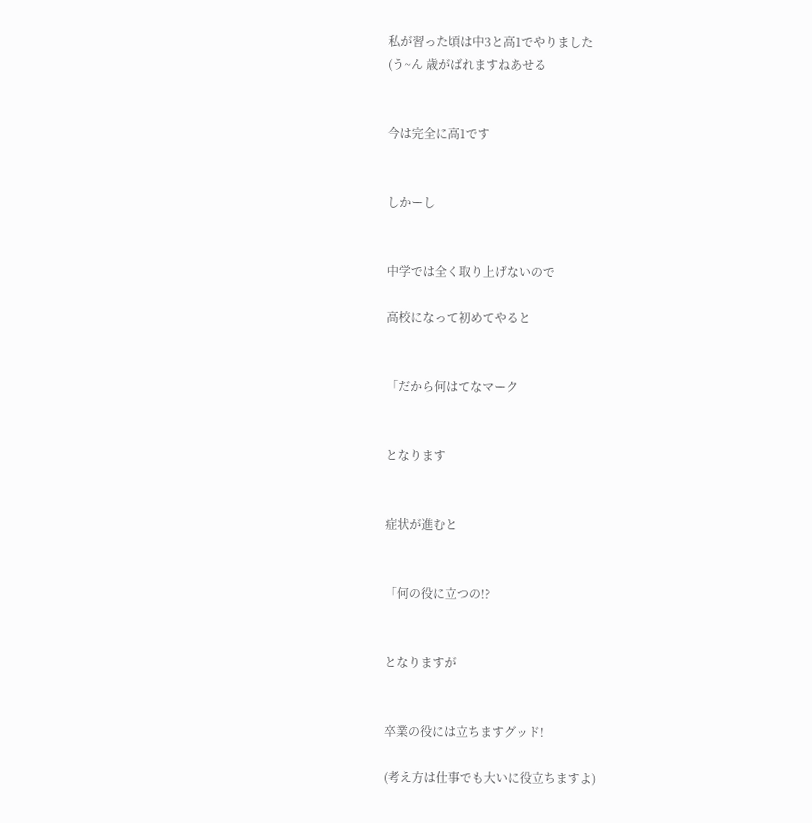私が習った頃は中3と高1でやりました
(う~ん 歳がばれますねあせる


今は完全に高1です


しかーし


中学では全く取り上げないので

高校になって初めてやると


「だから何はてなマーク


となります


症状が進むと


「何の役に立つの!?


となりますが


卒業の役には立ちますグッド!

(考え方は仕事でも大いに役立ちますよ)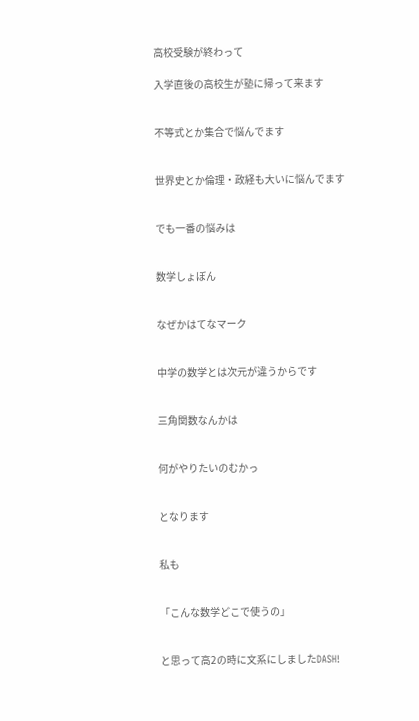高校受験が終わって

入学直後の高校生が塾に帰って来ます


不等式とか集合で悩んでます


世界史とか倫理・政経も大いに悩んでます


でも一番の悩みは


数学しょぼん


なぜかはてなマーク


中学の数学とは次元が違うからです


三角関数なんかは


何がやりたいのむかっ


となります


私も


「こんな数学どこで使うの」


と思って高2の時に文系にしましたDASH!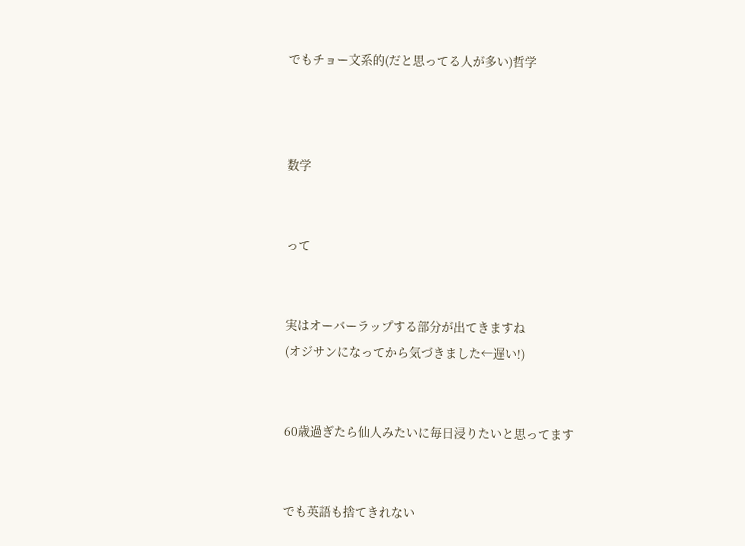でもチョー文系的(だと思ってる人が多い)哲学



数学


って


実はオーバーラップする部分が出てきますね
(オジサンになってから気づきました←遅い!)


60歳過ぎたら仙人みたいに毎日浸りたいと思ってます


でも英語も捨てきれない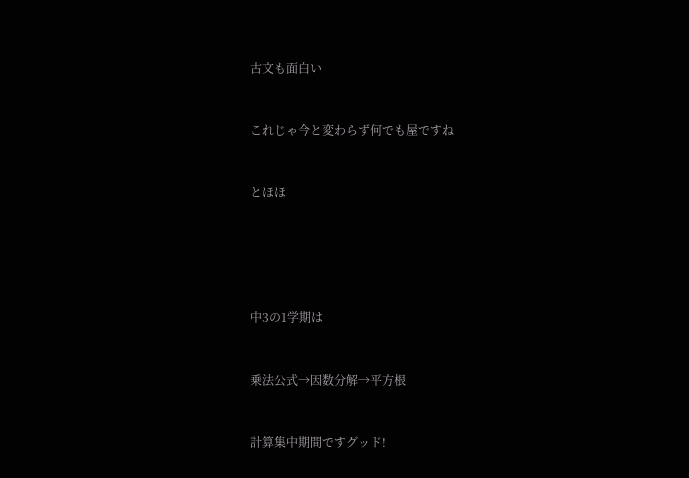古文も面白い


これじゃ今と変わらず何でも屋ですね


とほほ





中3の1学期は


乗法公式→因数分解→平方根


計算集中期間ですグッド!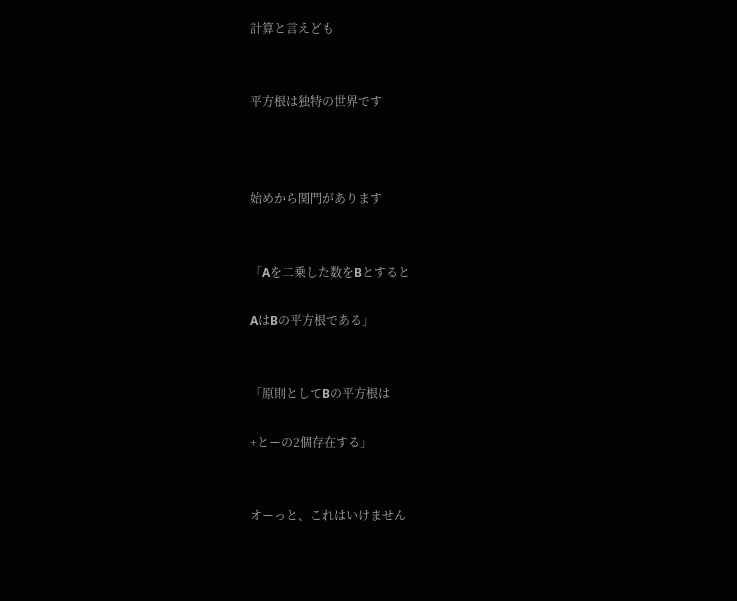計算と言えども


平方根は独特の世界です



始めから関門があります


「Aを二乗した数をBとすると

AはBの平方根である」


「原則としてBの平方根は

+とーの2個存在する」


オーっと、これはいけません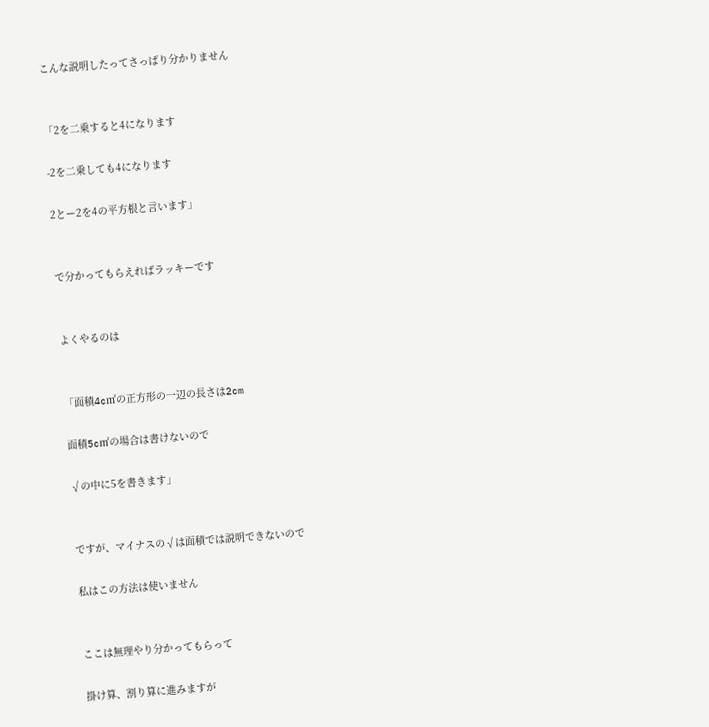こんな説明したってさっぱり分かりません


「2を二乗すると4になります

-2を二乗しても4になります

2とー2を4の平方根と言います」


で分かってもらえればラッキーです


よくやるのは


「面積4c㎡の正方形の一辺の長さは2cm

面積5c㎡の場合は書けないので

√の中に5を書きます」


ですが、マイナスの√は面積では説明できないので

私はこの方法は使いません


ここは無理やり分かってもらって

掛け算、割り算に進みますが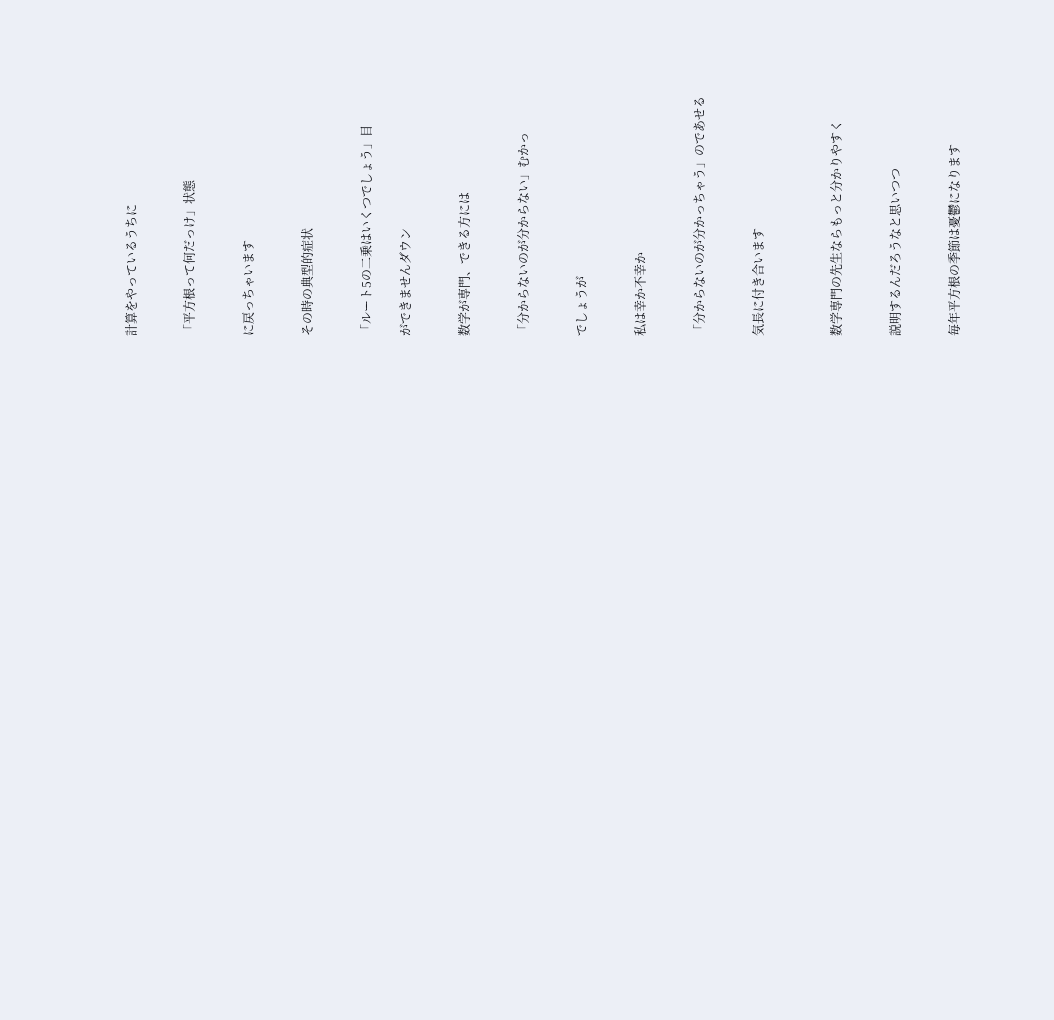計算をやっているうちに


「平方根って何だっけ」状態


に戻っちゃいます


その時の典型的症状


「ルート5の二乗はいくつでしょう」目

ができませんダウン


数学が専門、できる方には


「分からないのが分からない」むかっ


でしょうが


私は幸か不幸か


「分からないのが分かっちゃう」のであせる


気長に付き合います



数学専門の先生ならもっと分かりやすく


説明するんだろうなと思いつつ


毎年平方根の季節は憂鬱になります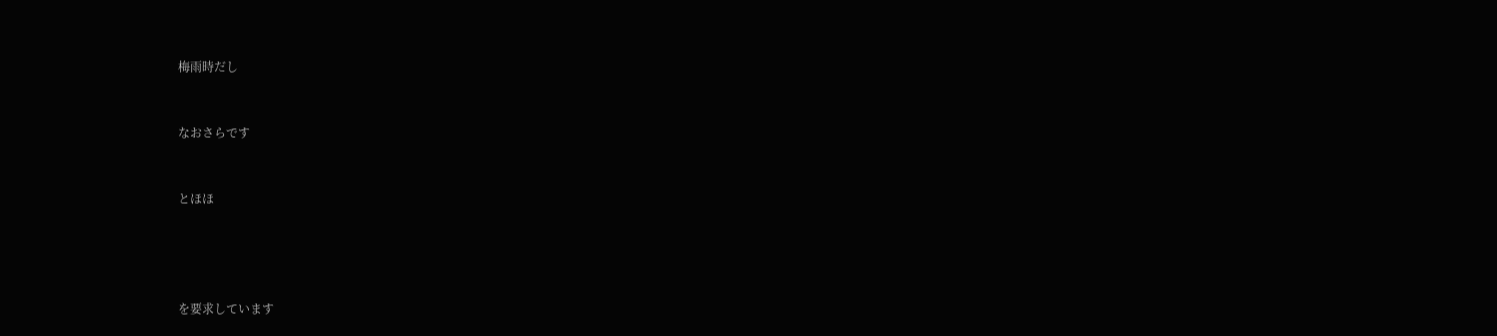梅雨時だし


なおさらです


とほほ




を要求しています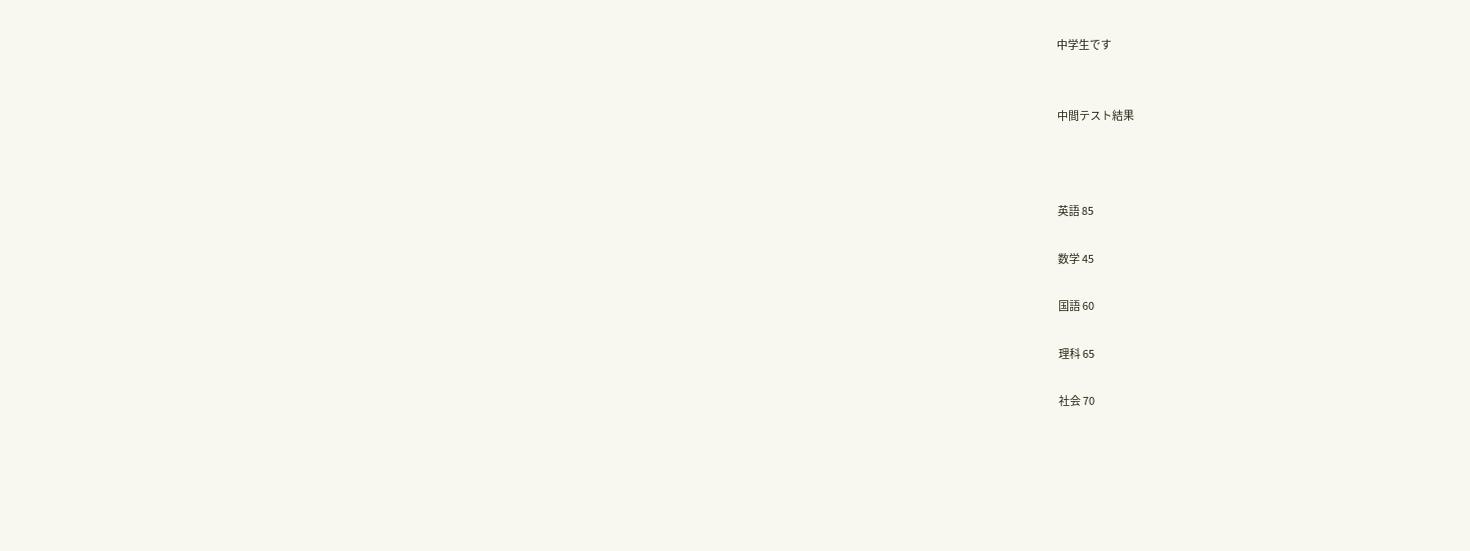中学生です


中間テスト結果



英語 85

数学 45

国語 60

理科 65

社会 70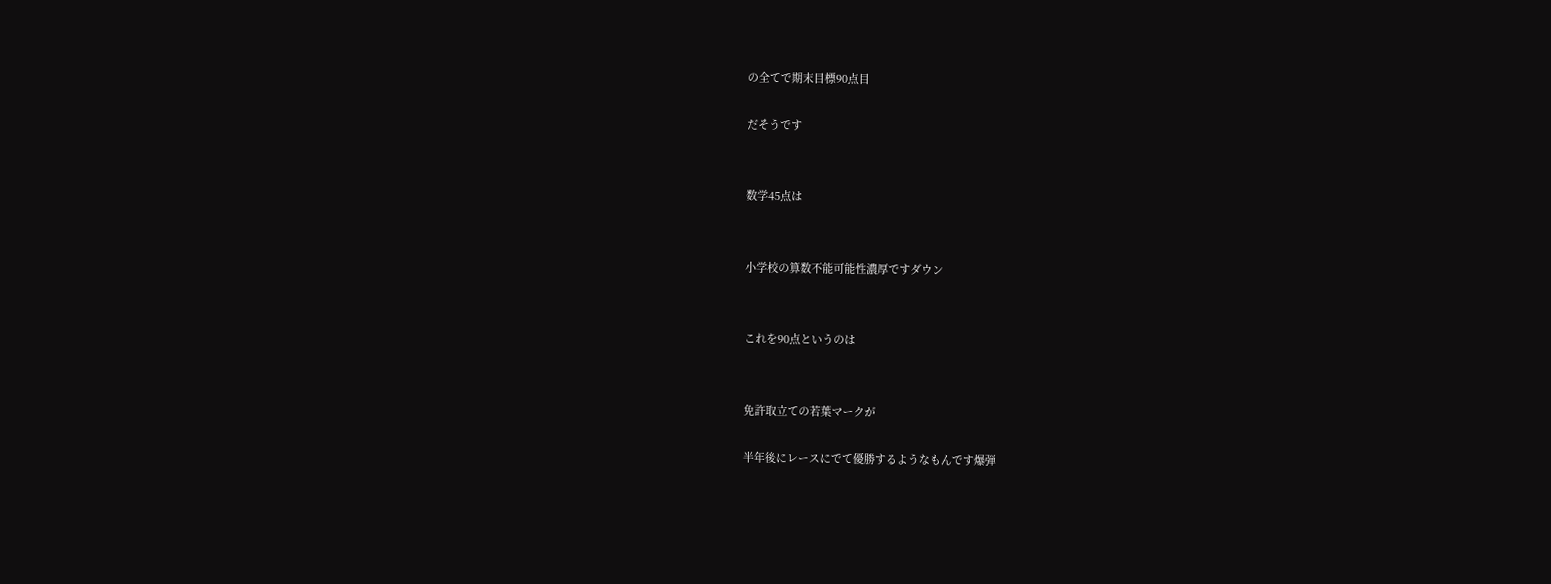の全てで期末目標90点目

だそうです


数学45点は


小学校の算数不能可能性濃厚ですダウン


これを90点というのは


免許取立ての若葉マークが

半年後にレースにでて優勝するようなもんです爆弾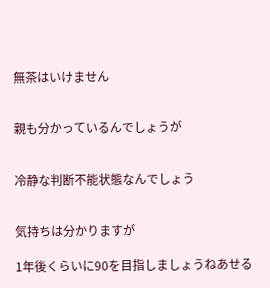無茶はいけません


親も分かっているんでしょうが


冷静な判断不能状態なんでしょう


気持ちは分かりますが

1年後くらいに90を目指しましょうねあせる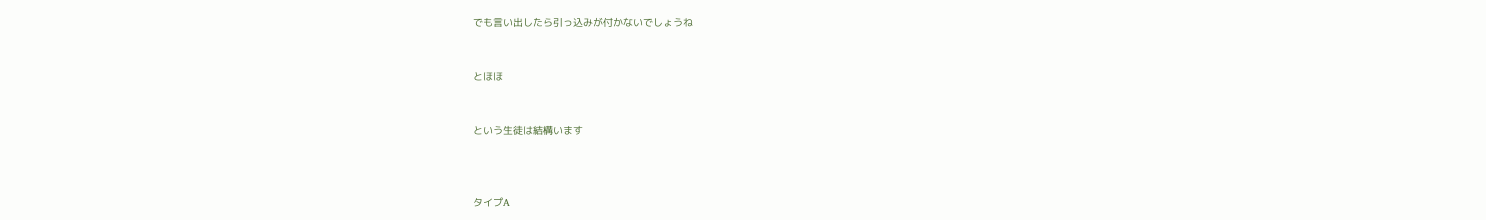でも言い出したら引っ込みが付かないでしょうね


とほほ


という生徒は結構います



タイプA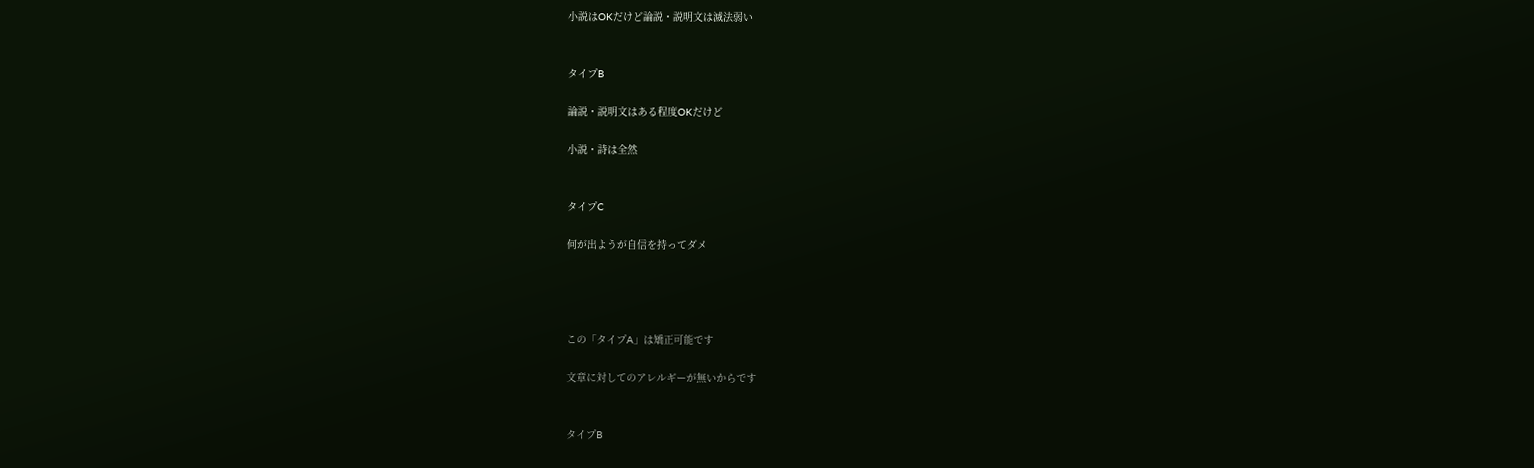小説はOKだけど論説・説明文は滅法弱い


タイプB

論説・説明文はある程度OKだけど

小説・詩は全然


タイプC

何が出ようが自信を持ってダメ




この「タイプA」は矯正可能です

文章に対してのアレルギーが無いからです


タイプB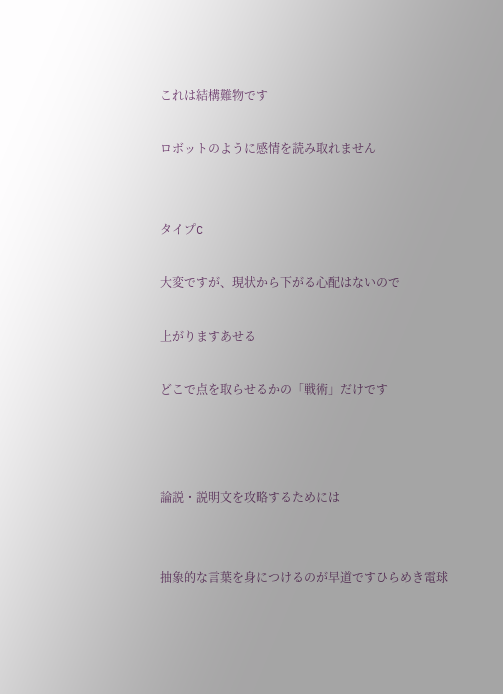これは結構難物です

ロボットのように感情を読み取れません


タイプC

大変ですが、現状から下がる心配はないので

上がりますあせる

どこで点を取らせるかの「戦術」だけです



論説・説明文を攻略するためには


抽象的な言葉を身につけるのが早道ですひらめき電球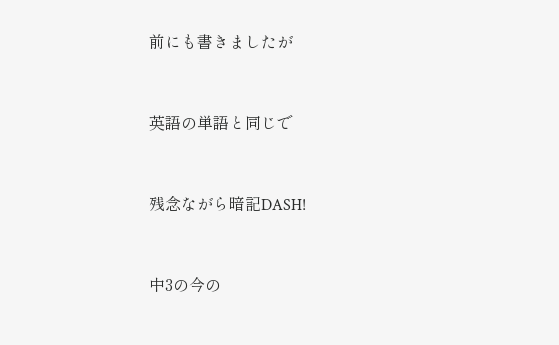前にも書きましたが


英語の単語と同じで


残念ながら暗記DASH!


中3の今の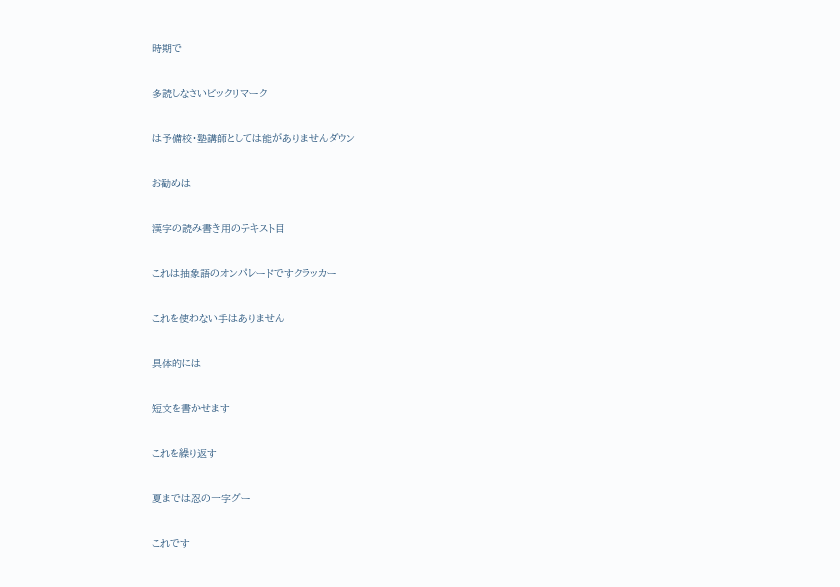時期で


多読しなさいビックリマーク


は予備校・塾講師としては能がありませんダウン


お勧めは


漢字の読み書き用のテキスト目


これは抽象語のオンパレードですクラッカー


これを使わない手はありません


具体的には


短文を書かせます


これを繰り返す


夏までは忍の一字グー


これです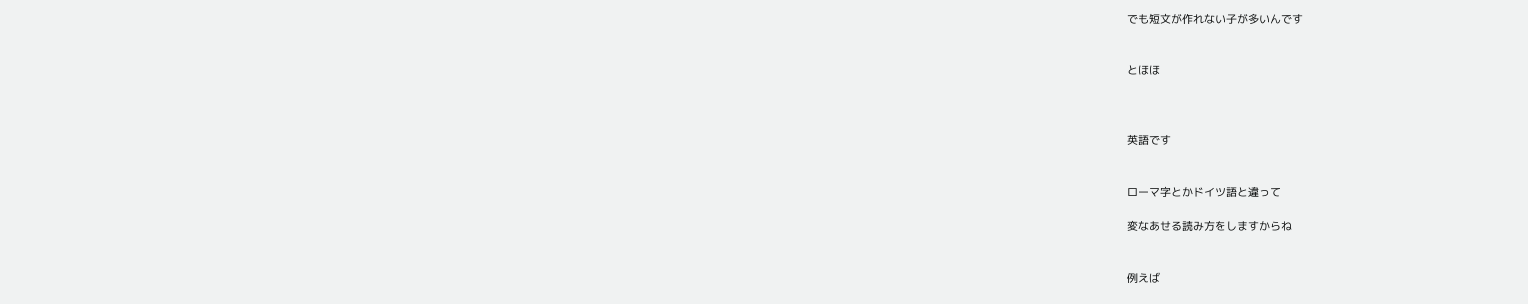でも短文が作れない子が多いんです


とほほ



英語です


ローマ字とかドイツ語と違って

変なあせる読み方をしますからね


例えば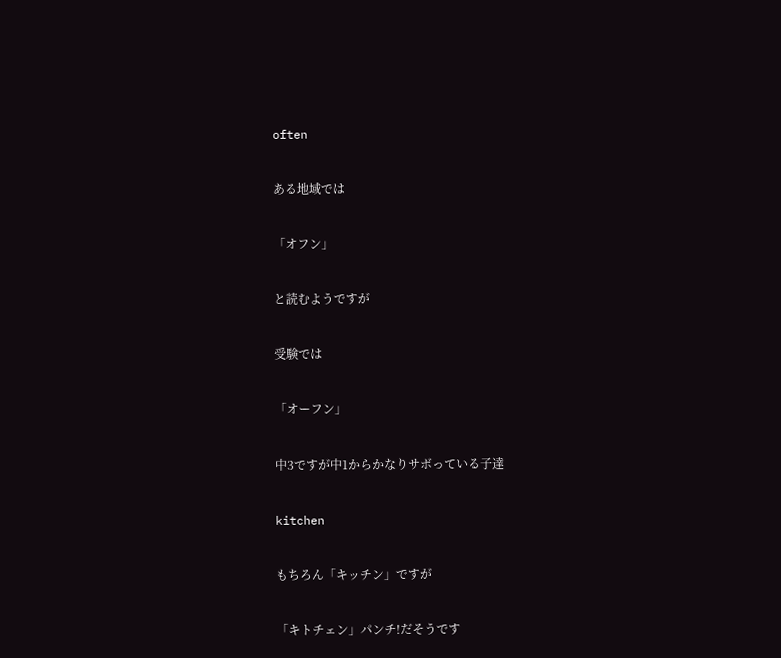often


ある地域では


「オフン」


と読むようですが


受験では


「オーフン」


中3ですが中1からかなりサボっている子達


kitchen


もちろん「キッチン」ですが


「キトチェン」パンチ!だそうです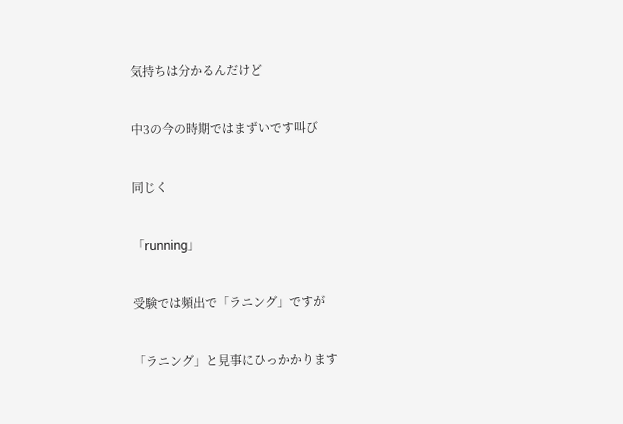気持ちは分かるんだけど


中3の今の時期ではまずいです叫び


同じく


「running」


受験では頻出で「ラニング」ですが


「ラニング」と見事にひっかかります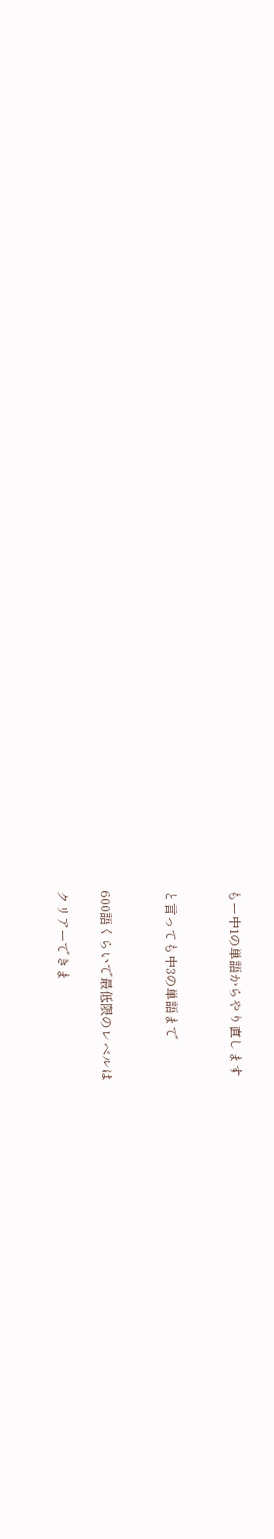もー中1の単語からやり直します


と言っても中3の単語まで


600語くらいで最低限のレベルは

クリアーできま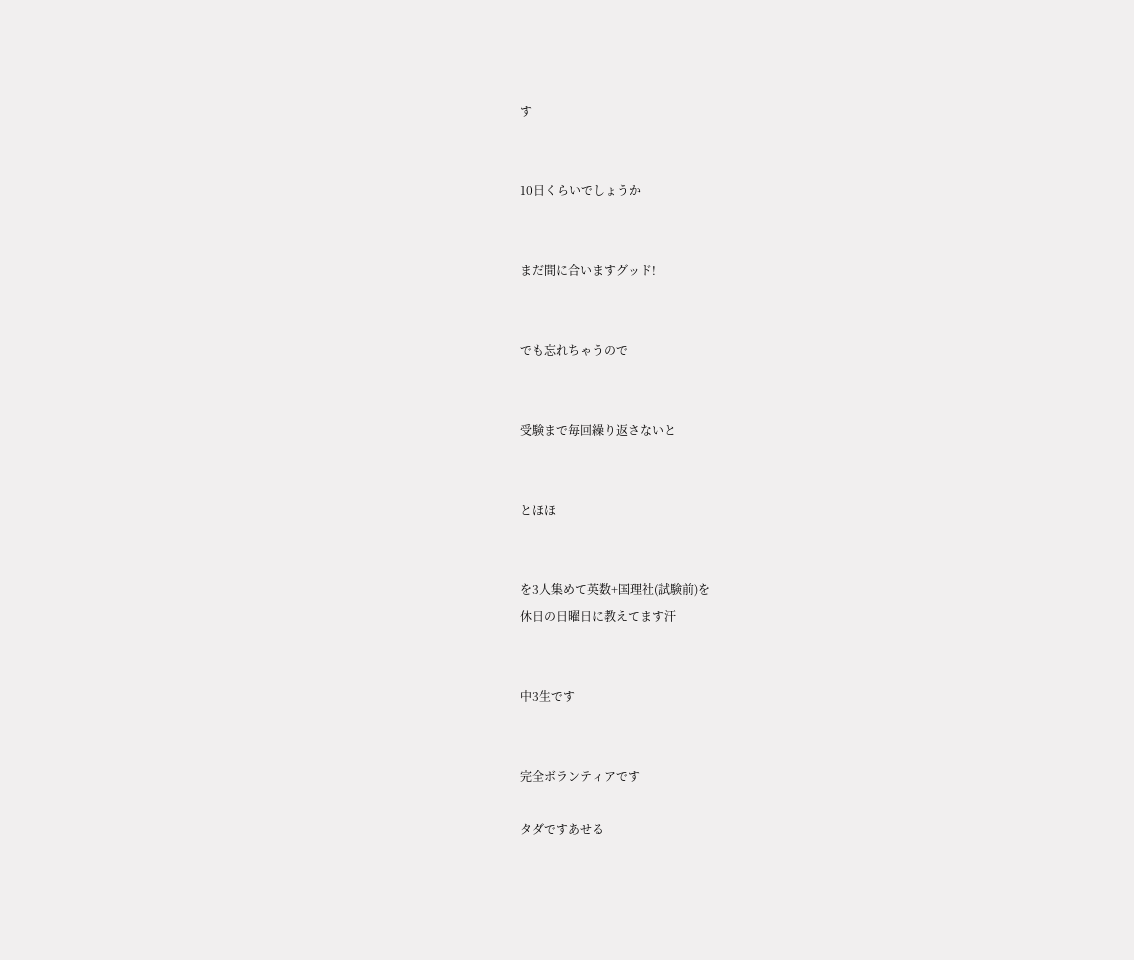す


10日くらいでしょうか


まだ間に合いますグッド!


でも忘れちゃうので


受験まで毎回繰り返さないと


とほほ


を3人集めて英数+国理社(試験前)を
休日の日曜日に教えてます汗


中3生です


完全ボランティアです

タダですあせる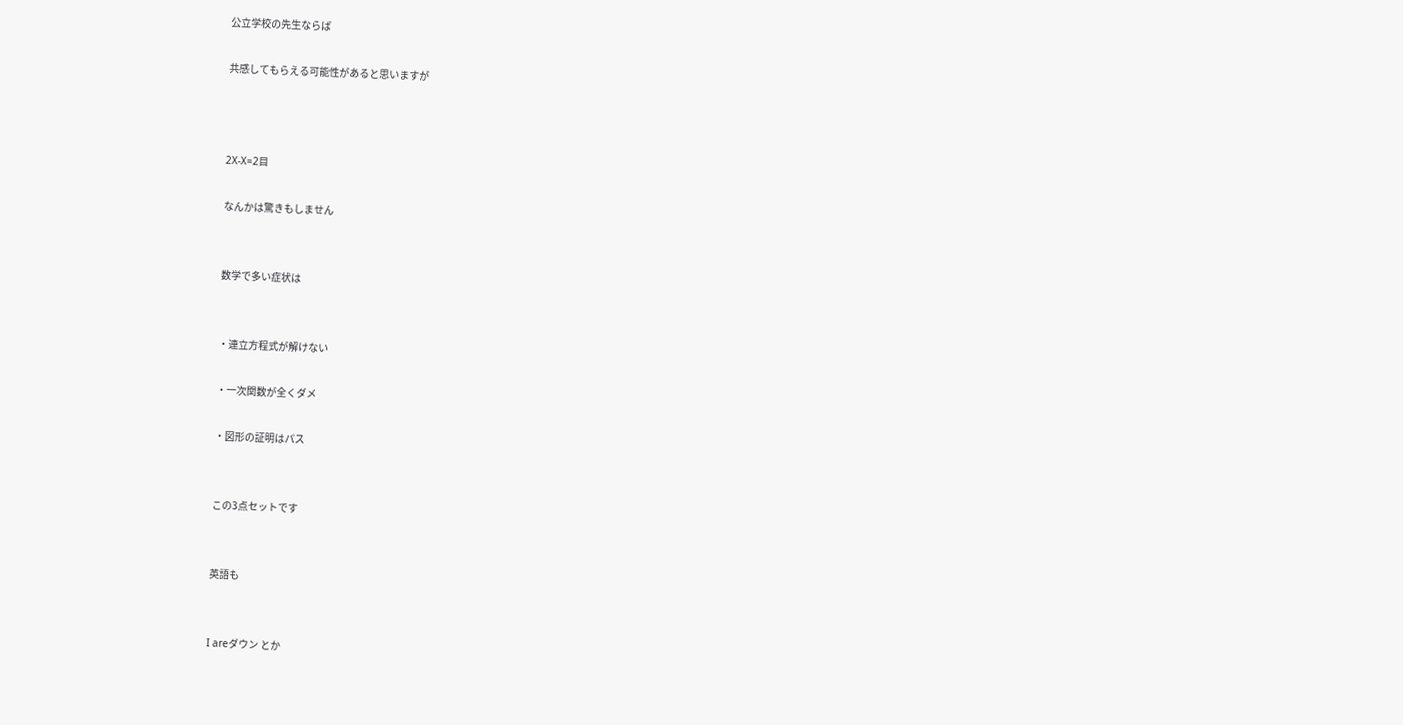公立学校の先生ならば

共感してもらえる可能性があると思いますが



2X-X=2目

なんかは驚きもしません


数学で多い症状は


・連立方程式が解けない

・一次関数が全くダメ

・図形の証明はパス


この3点セットです


英語も


I areダウン とか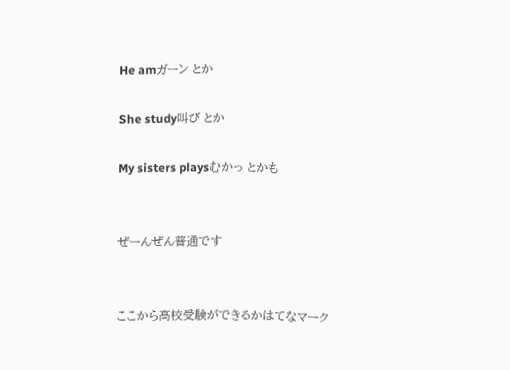He amガーン とか

She study叫び とか

My sisters playsむかっ とかも


ぜーんぜん普通です


ここから高校受験ができるかはてなマーク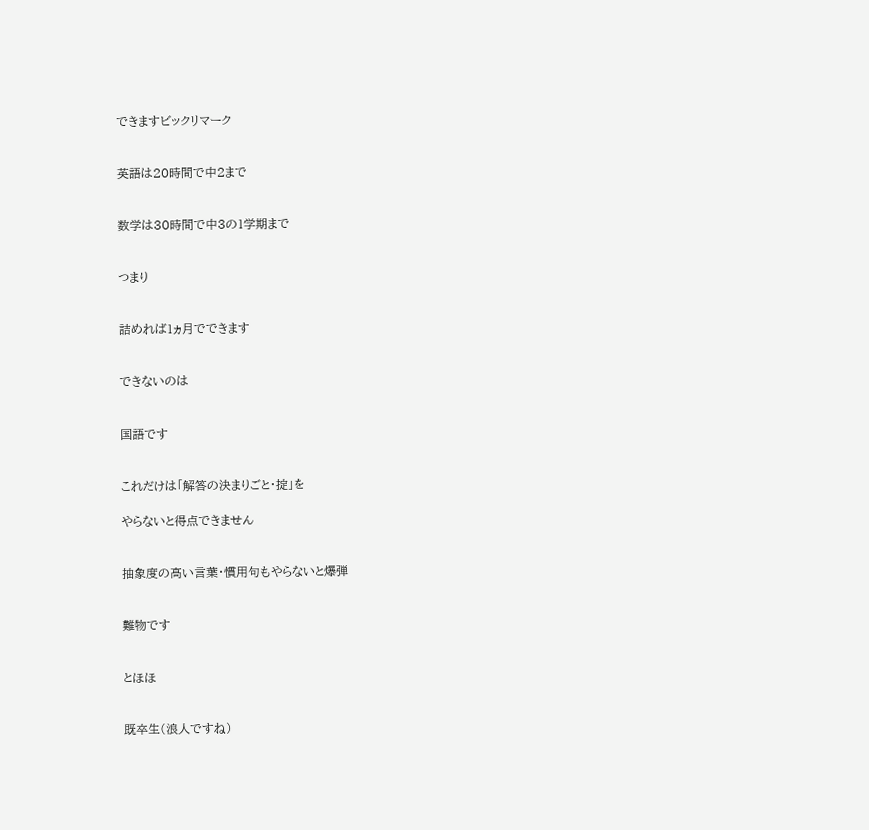できますビックリマーク


英語は20時間で中2まで


数学は30時間で中3の1学期まで


つまり


詰めれば1ヵ月でできます


できないのは


国語です


これだけは「解答の決まりごと・掟」を

やらないと得点できません


抽象度の高い言葉・慣用句もやらないと爆弾


難物です


とほほ


既卒生(浪人ですね)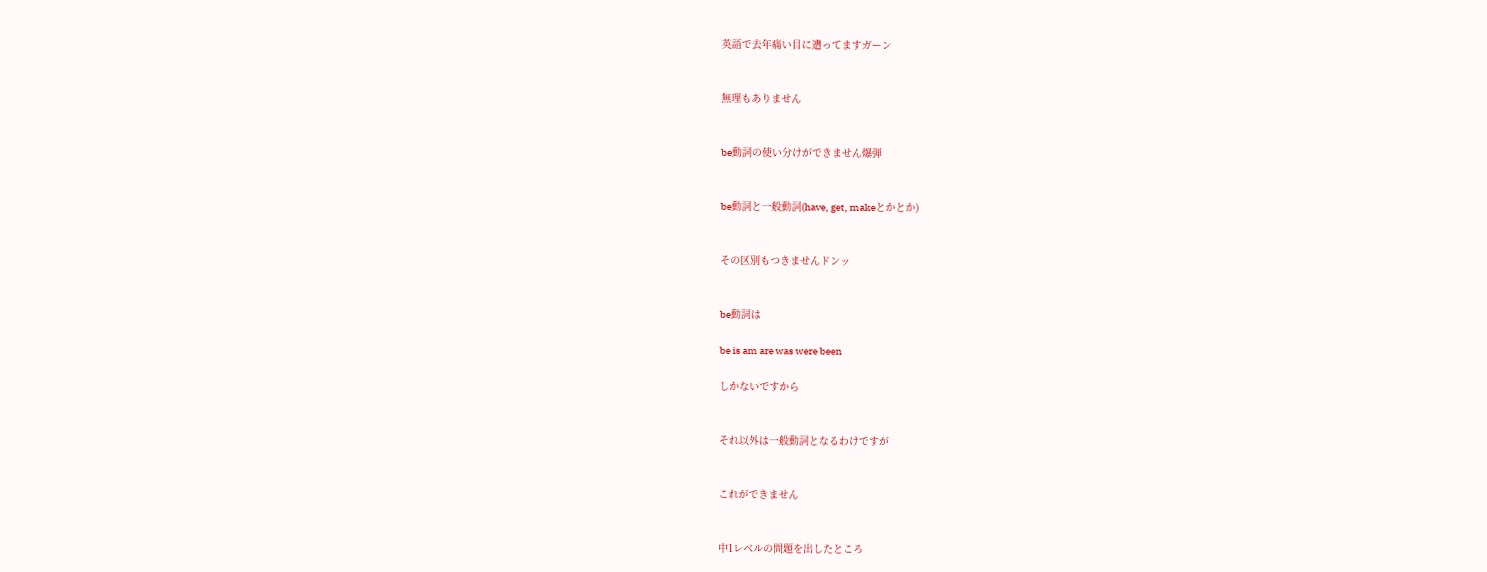英語で去年痛い目に遭ってますガーン


無理もありません


be動詞の使い分けができません爆弾


be動詞と一般動詞(have, get, makeとかとか)


その区別もつきませんドンッ


be動詞は

be is am are was were been

しかないですから


それ以外は一般動詞となるわけですが


これができません


中1レベルの問題を出したところ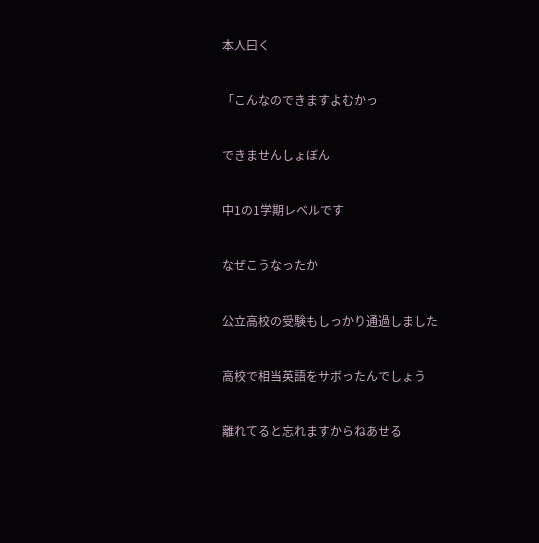本人曰く


「こんなのできますよむかっ


できませんしょぼん


中1の1学期レベルです


なぜこうなったか


公立高校の受験もしっかり通過しました


高校で相当英語をサボったんでしょう


離れてると忘れますからねあせる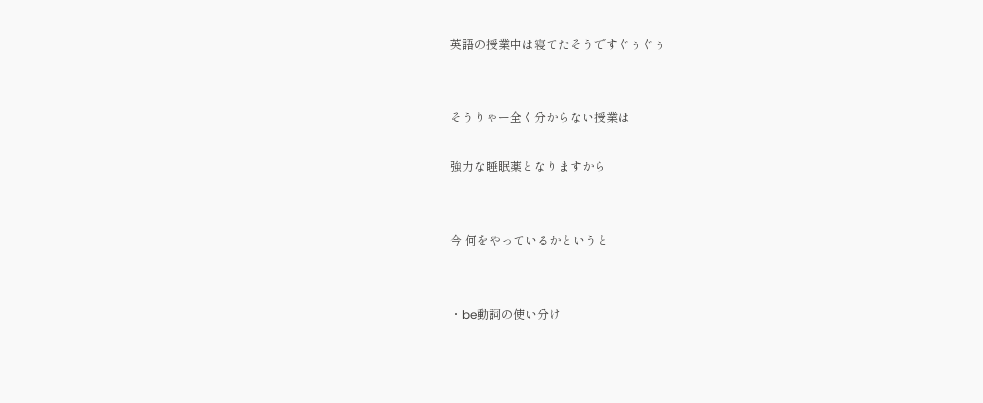英語の授業中は寝てたそうですぐぅぐぅ


そうりゃー全く分からない授業は

強力な睡眠薬となりますから


今 何をやっているかというと


・be動詞の使い分け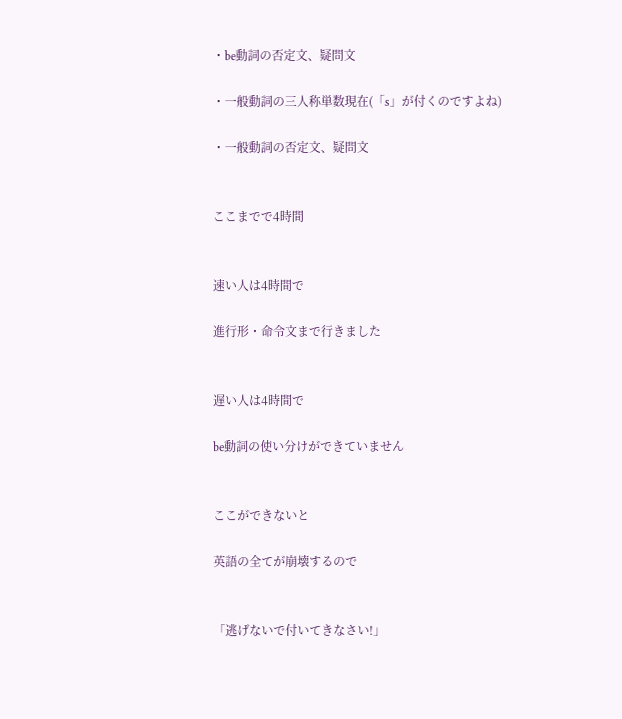・be動詞の否定文、疑問文

・一般動詞の三人称単数現在(「s」が付くのですよね)

・一般動詞の否定文、疑問文


ここまでで4時間


速い人は4時間で

進行形・命令文まで行きました


遅い人は4時間で

be動詞の使い分けができていません


ここができないと

英語の全てが崩壊するので


「逃げないで付いてきなさい!」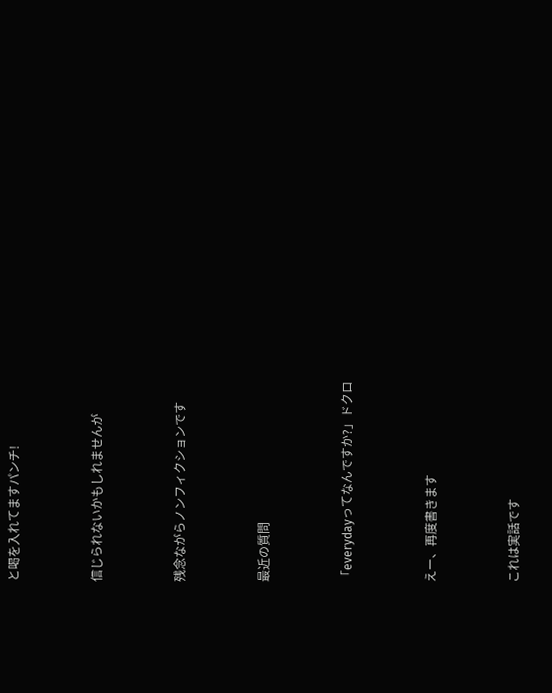と喝を入れてますパンチ!


信じられないかもしれませんが


残念ながらノンフィクションです


最近の質問


「everydayってなんですか?」ドクロ


えー、再度書きます


これは実話です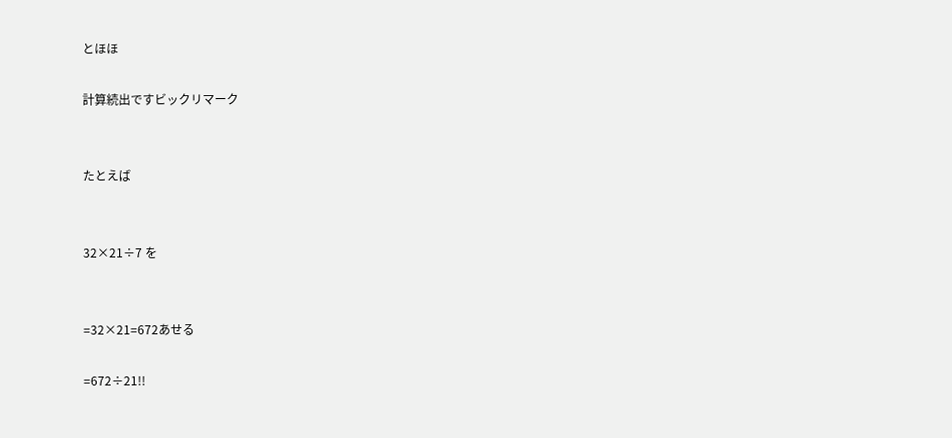とほほ

計算続出ですビックリマーク


たとえば


32×21÷7 を


=32×21=672あせる

=672÷21!!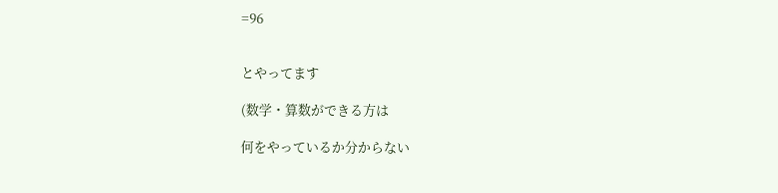=96


とやってます

(数学・算数ができる方は

何をやっているか分からない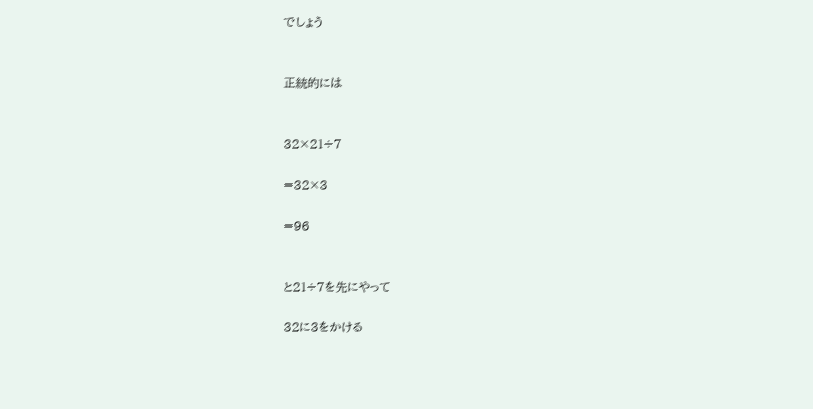でしょう


正統的には


32×21÷7

=32×3

=96


と21÷7を先にやって

32に3をかける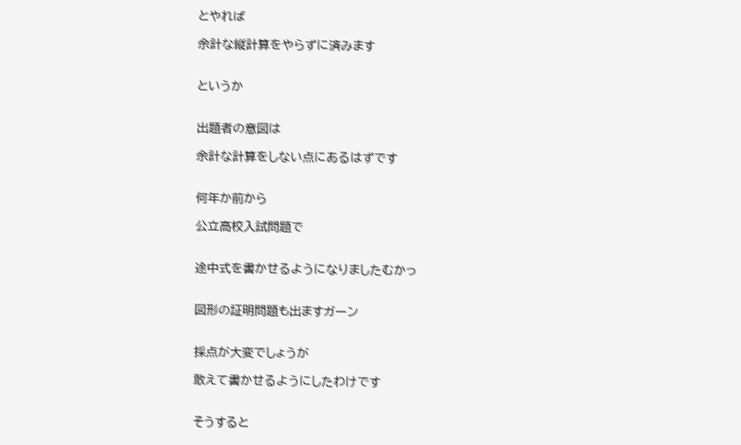とやれば

余計な縦計算をやらずに済みます


というか


出題者の意図は

余計な計算をしない点にあるはずです


何年か前から

公立高校入試問題で


途中式を書かせるようになりましたむかっ


図形の証明問題も出ますガーン


採点が大変でしょうが

敢えて書かせるようにしたわけです


そうすると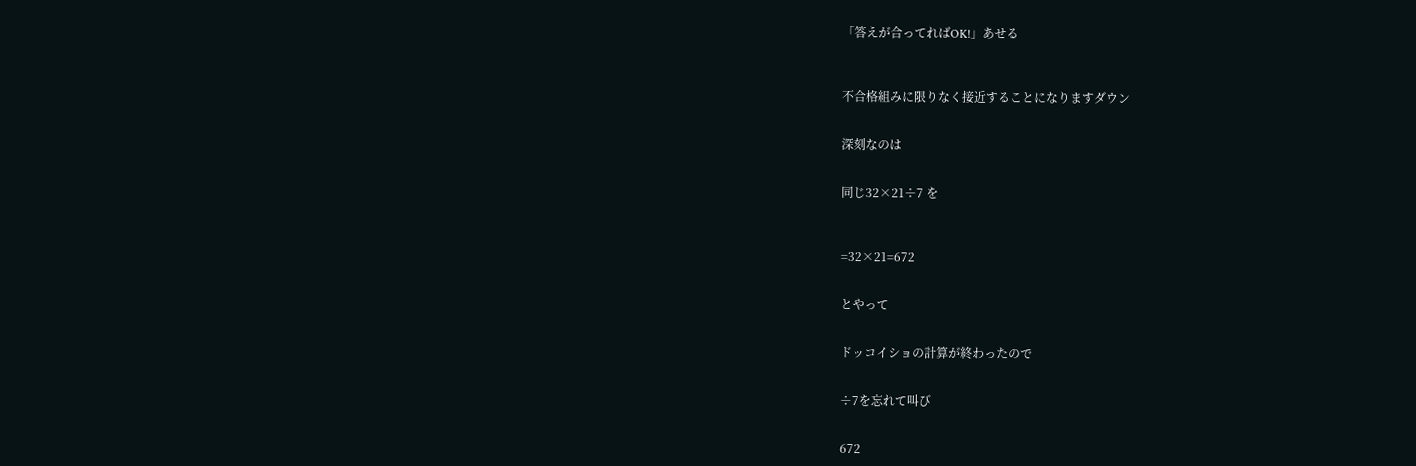「答えが合ってればOK!」あせる



不合格組みに限りなく接近することになりますダウン


深刻なのは


同じ32×21÷7 を



=32×21=672


とやって


ドッコイショの計算が終わったので


÷7を忘れて叫び


672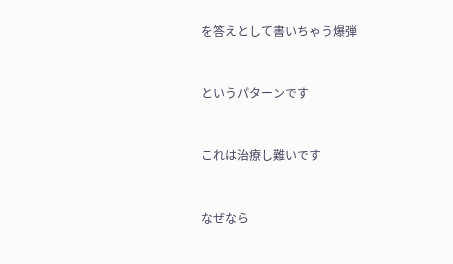を答えとして書いちゃう爆弾


というパターンです


これは治療し難いです


なぜなら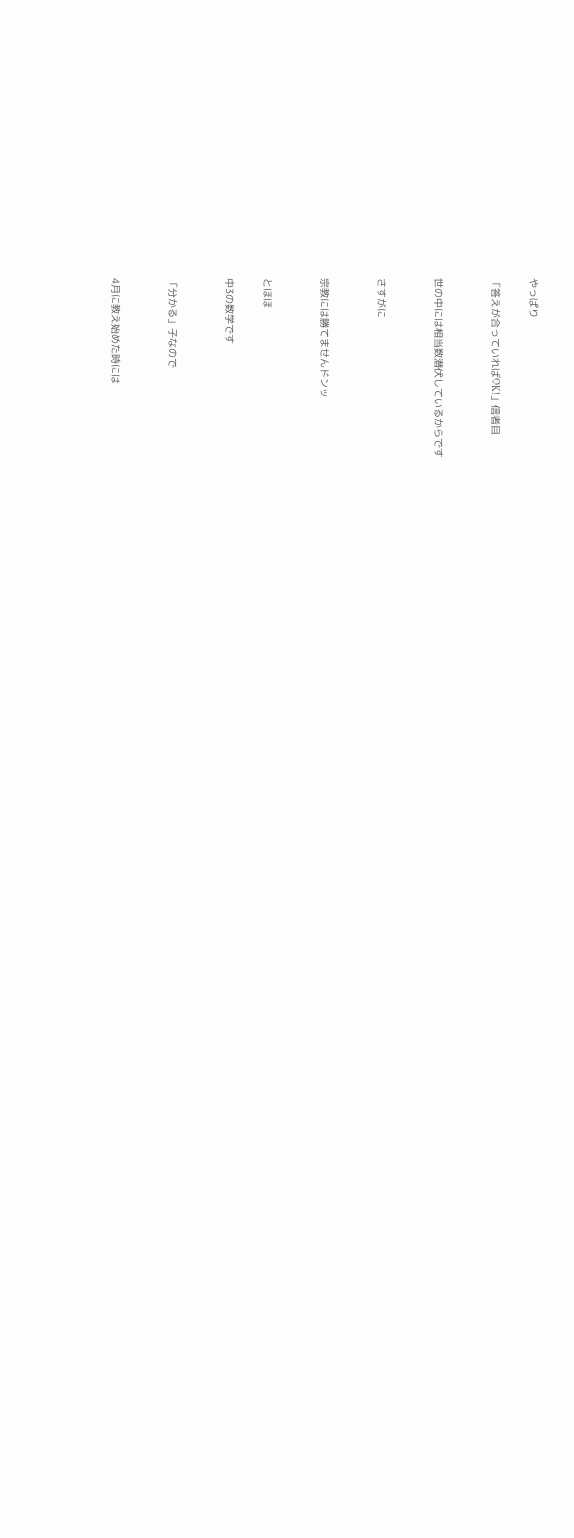やっぱり

「答えが合っていればOK!」信者目


世の中には相当数潜伏しているからです


さすがに


宗教には勝てませんドンッ


とほほ

中3の数学です


「分かる」子なので


4月に教え始めた時には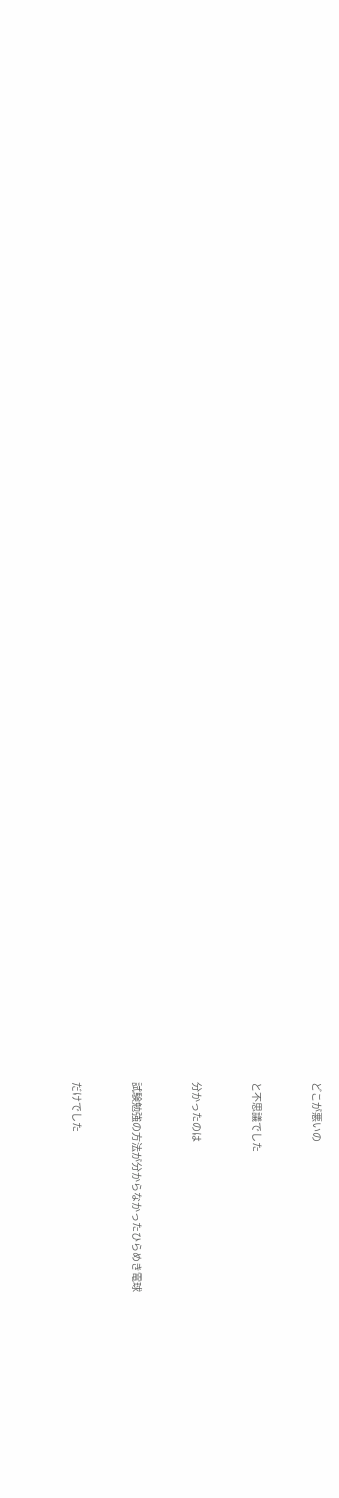どこが悪いの


と不思議でした


分かったのは


試験勉強の方法が分からなかったひらめき電球


だけでした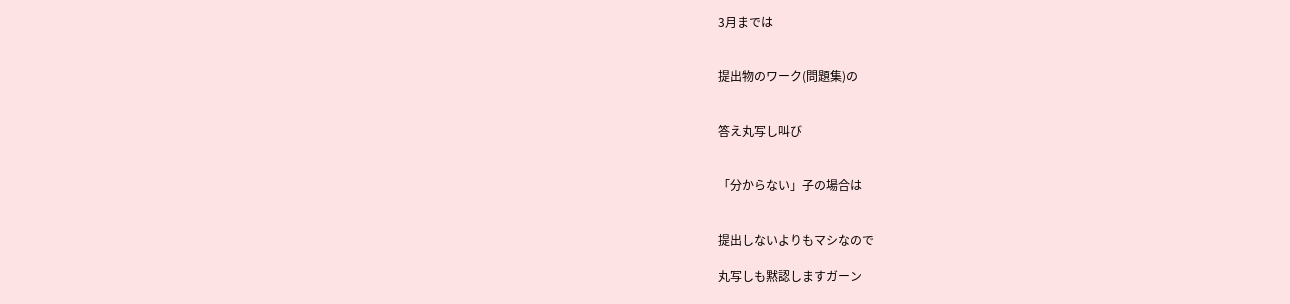3月までは


提出物のワーク(問題集)の


答え丸写し叫び


「分からない」子の場合は


提出しないよりもマシなので

丸写しも黙認しますガーン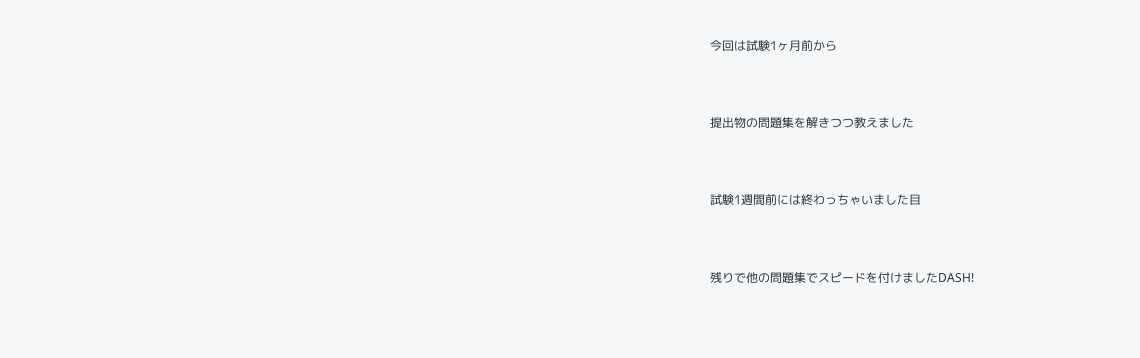今回は試験1ヶ月前から


提出物の問題集を解きつつ教えました


試験1週間前には終わっちゃいました目


残りで他の問題集でスピードを付けましたDASH!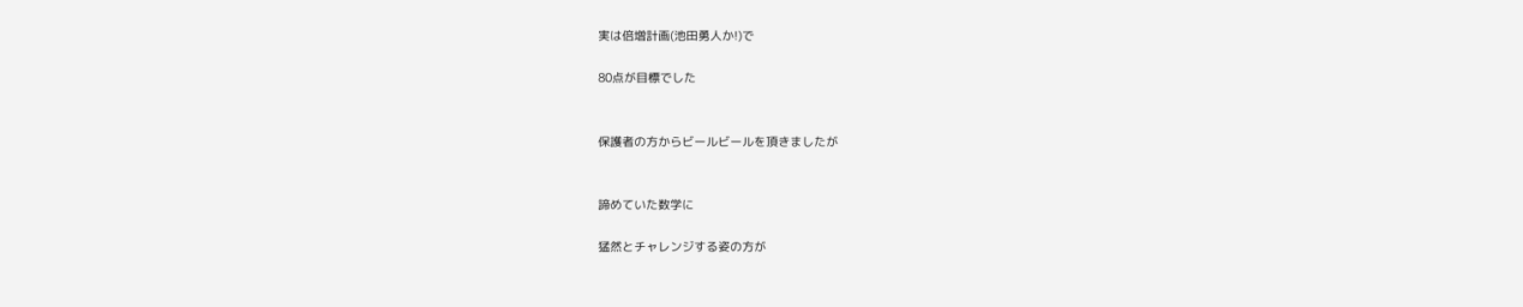実は倍増計画(池田勇人か!)で

80点が目標でした


保護者の方からビールビールを頂きましたが


諦めていた数学に

猛然とチャレンジする姿の方が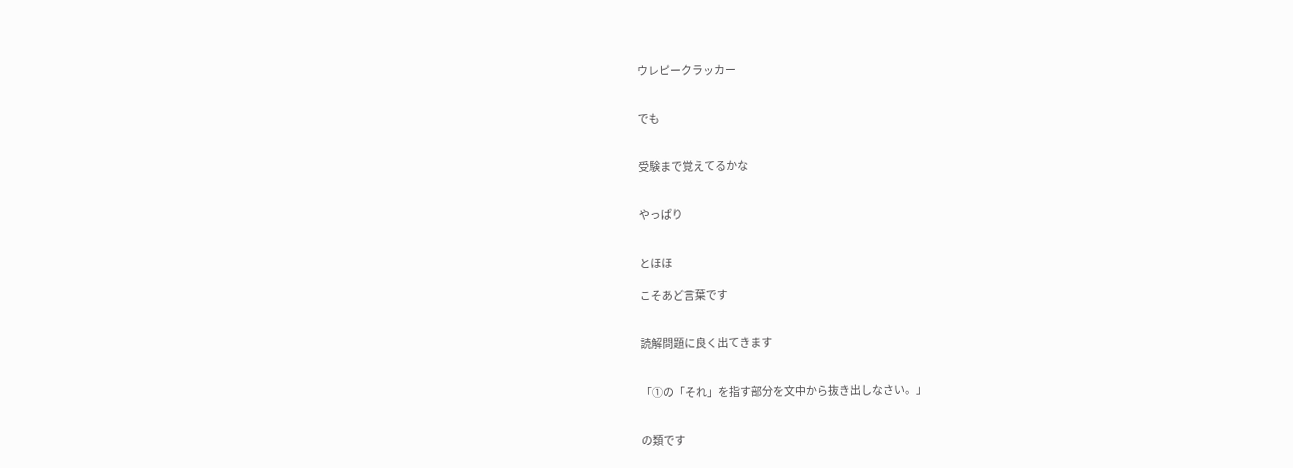ウレピークラッカー


でも


受験まで覚えてるかな


やっぱり


とほほ

こそあど言葉です


読解問題に良く出てきます


「①の「それ」を指す部分を文中から抜き出しなさい。」


の類です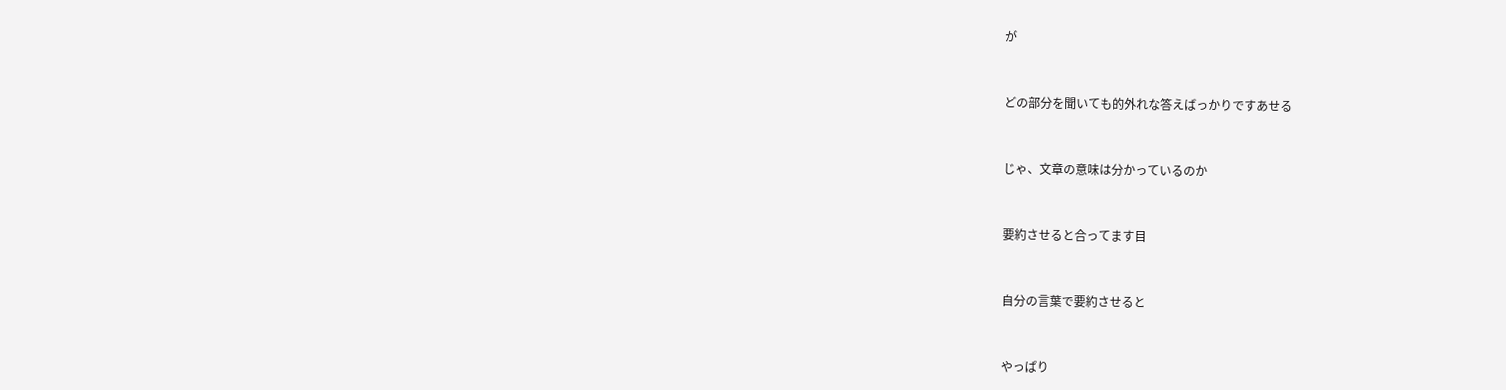が


どの部分を聞いても的外れな答えばっかりですあせる


じゃ、文章の意味は分かっているのか


要約させると合ってます目


自分の言葉で要約させると


やっぱり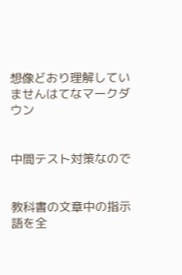想像どおり理解していませんはてなマークダウン


中間テスト対策なので


教科書の文章中の指示語を全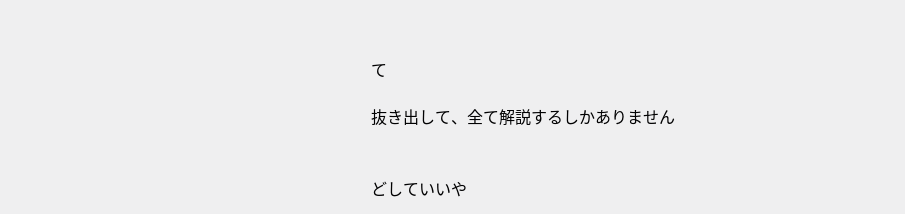て

抜き出して、全て解説するしかありません


どしていいや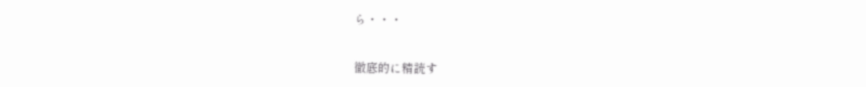ら・・・


徹底的に精読す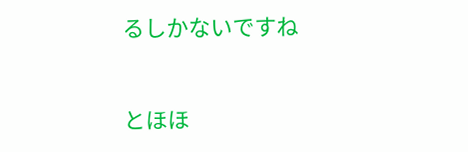るしかないですね


とほほ